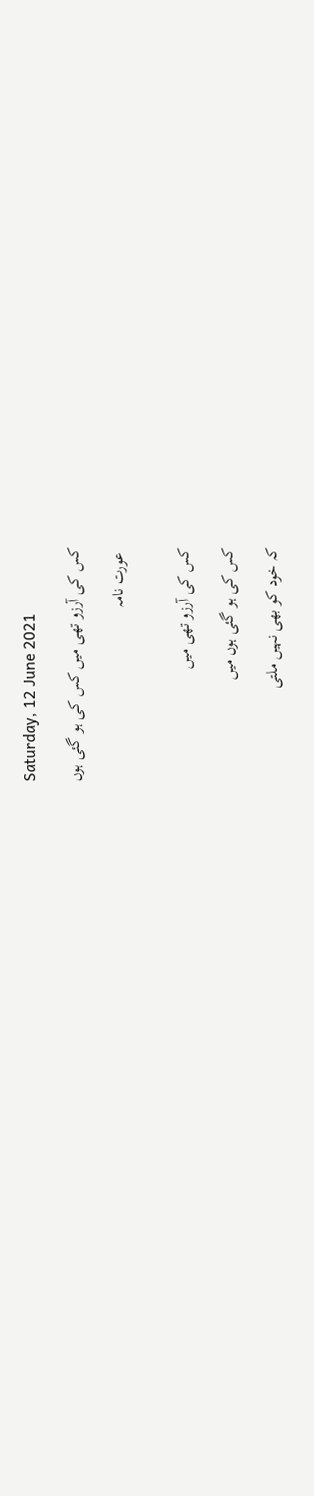Saturday, 12 June 2021

کس کی آرزو تھی میں کس کی ہو گئی ہوں

 عورت نامہ


کس کی آرزو تھی میں

کس کی ہو گئی ہوں میں

کہ خود کو بھی نہیں ملتی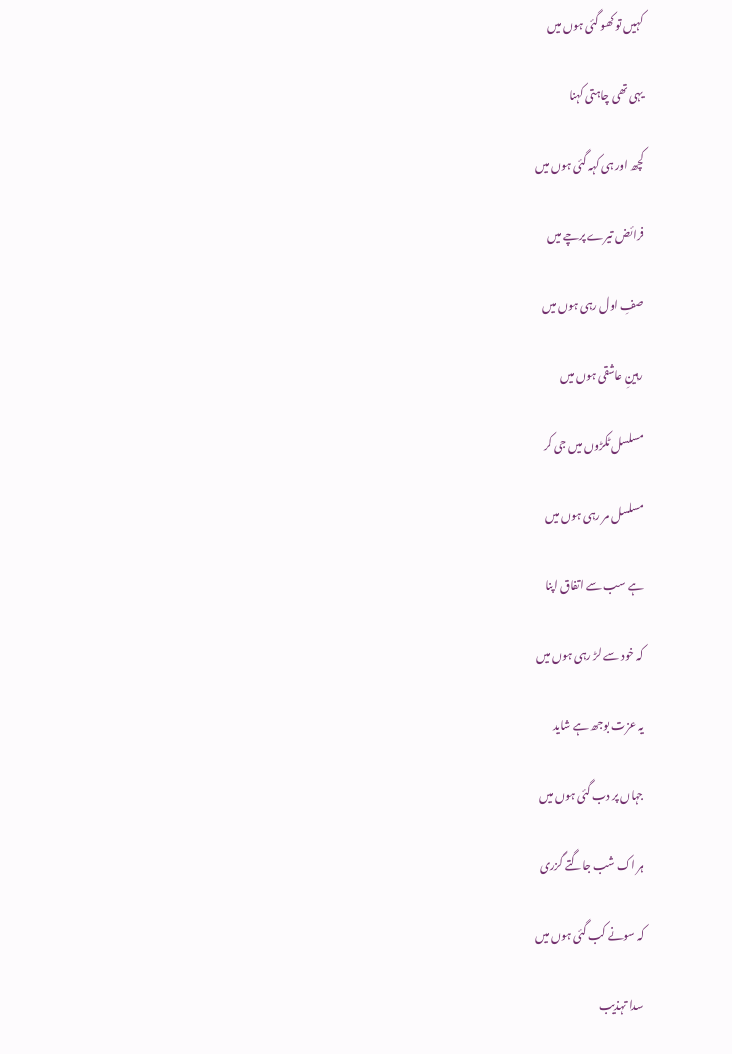کہیں تو کھو گئی ہوں میں

یہی تھی چاہتی کہنا

کچھ اور ہی کہہ گئی ہوں میں

فرائض تیرے پرچے میں

صفِ اول رہی ہوں میں

رہینِ عاشقی ہوں میں

مسلسل ٹکڑوں میں جی کر

مسلسل مر رہی ہوں میں

ہے سب سے اتفاق اپنا

کہ خود سے لڑ رہی ہوں میں

یہ عزت بوجھ ہے شاید

جہاں پر دب گئی ہوں میں

ہر اک شب جاگتے گزری

کہ سونے کب گئی ہوں میں

سدا تہذیب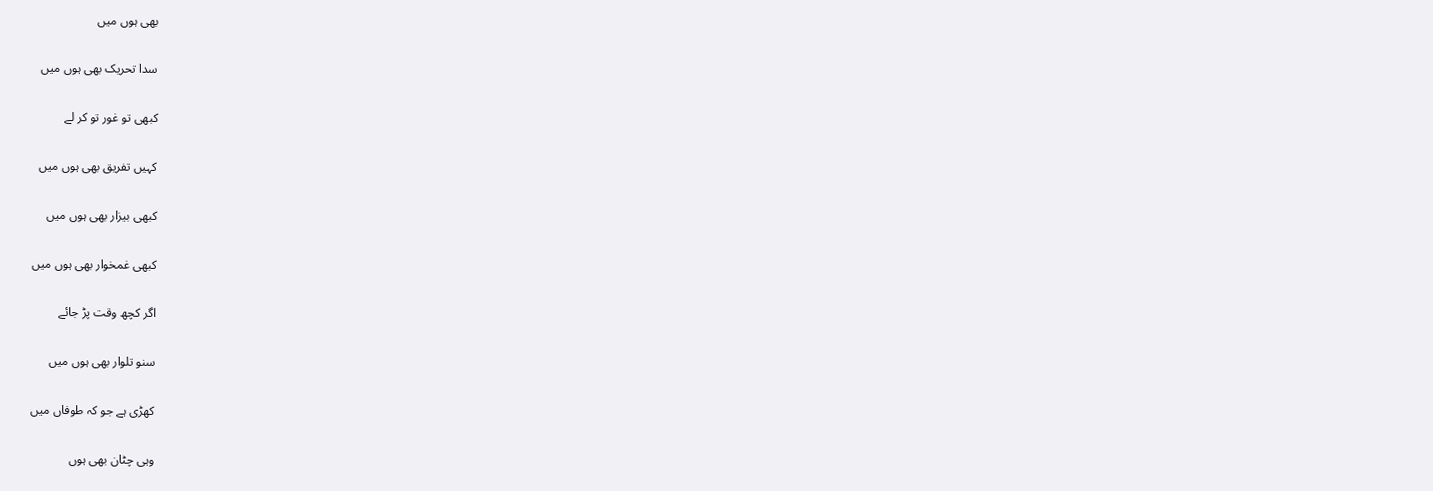بھی ہوں میں

سدا تحریک بھی ہوں میں

کبھی تو غور تو کر لے

کہیں تفریق بھی ہوں میں

کبھی بیزار بھی ہوں میں

کبھی غمخوار بھی ہوں میں

اگر کچھ وقت پڑ جائے

سنو تلوار بھی ہوں میں

کھڑی ہے جو کہ طوفاں میں

وہی چٹان بھی ہوں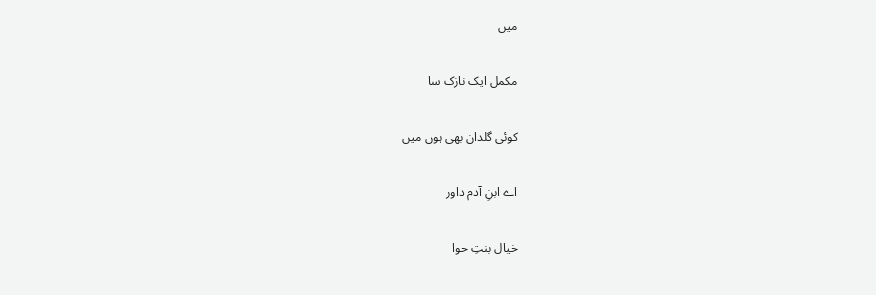میں

مکمل ایک نازک سا

کوئی گلدان بھی ہوں میں

اے ابنِ آدم داور

خیال بنتِ حوا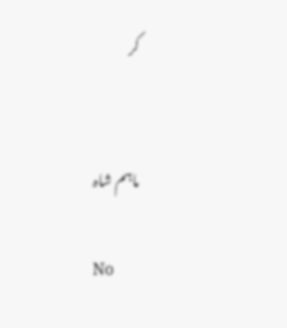کر


ماہم شاہ

No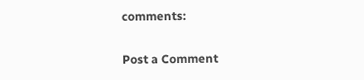comments:

Post a Comment